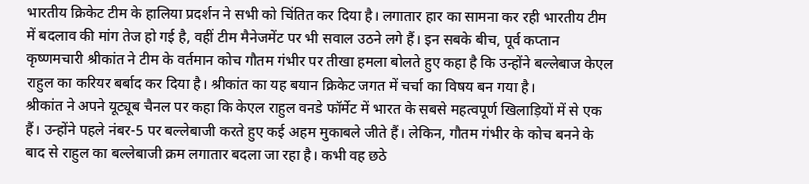भारतीय क्रिकेट टीम के हालिया प्रदर्शन ने सभी को चिंतित कर दिया है। लगातार हार का सामना कर रही भारतीय टीम में बदलाव की मांग तेज हो गई है, वहीं टीम मैनेजमेंट पर भी सवाल उठने लगे हैं। इन सबके बीच, पूर्व कप्तान कृष्णमचारी श्रीकांत ने टीम के वर्तमान कोच गौतम गंभीर पर तीखा हमला बोलते हुए कहा है कि उन्होंने बल्लेबाज केएल राहुल का करियर बर्बाद कर दिया है। श्रीकांत का यह बयान क्रिकेट जगत में चर्चा का विषय बन गया है।
श्रीकांत ने अपने यूट्यूब चैनल पर कहा कि केएल राहुल वनडे फॉर्मेट में भारत के सबसे महत्वपूर्ण खिलाड़ियों में से एक हैं। उन्होंने पहले नंबर-5 पर बल्लेबाजी करते हुए कई अहम मुकाबले जीते हैं। लेकिन, गौतम गंभीर के कोच बनने के बाद से राहुल का बल्लेबाजी क्रम लगातार बदला जा रहा है। कभी वह छठे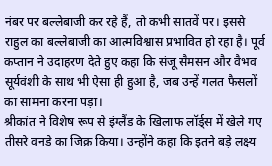नंबर पर बल्लेबाजी कर रहे हैं, तो कभी सातवें पर। इससे राहुल का बल्लेबाजी का आत्मविश्वास प्रभावित हो रहा है। पूर्व कप्तान ने उदाहरण देते हुए कहा कि संजू सैमसन और वैभव सूर्यवंशी के साथ भी ऐसा ही हुआ है, जब उन्हें गलत फैसलों का सामना करना पड़ा।
श्रीकांत ने विशेष रूप से इंग्लैंड के खिलाफ लॉर्ड्स में खेले गए तीसरे वनडे का जिक्र किया। उन्होंने कहा कि इतने बड़े लक्ष्य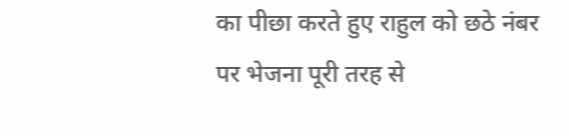का पीछा करते हुए राहुल को छठे नंबर पर भेजना पूरी तरह से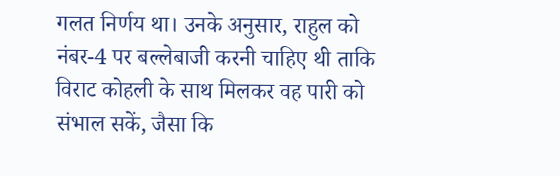गलत निर्णय था। उनके अनुसार, राहुल को नंबर-4 पर बल्लेबाजी करनी चाहिए थी ताकि विराट कोहली के साथ मिलकर वह पारी को संभाल सकें, जैसा कि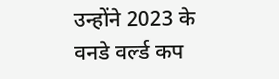उन्होंने 2023 के वनडे वर्ल्ड कप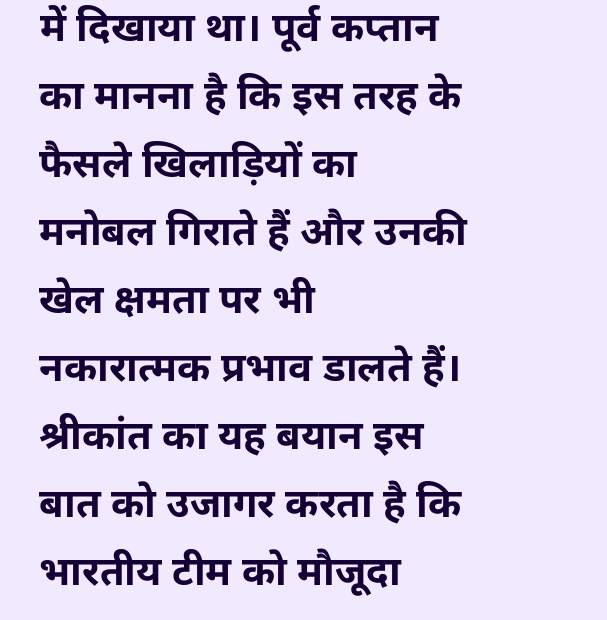में दिखाया था। पूर्व कप्तान का मानना है कि इस तरह के फैसले खिलाड़ियों का मनोबल गिराते हैं और उनकी खेल क्षमता पर भी नकारात्मक प्रभाव डालते हैं।
श्रीकांत का यह बयान इस बात को उजागर करता है कि भारतीय टीम को मौजूदा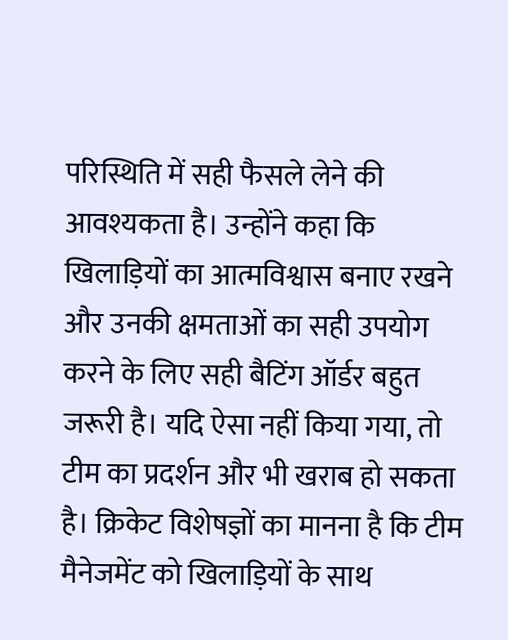परिस्थिति में सही फैसले लेने की आवश्यकता है। उन्होंने कहा कि खिलाड़ियों का आत्मविश्वास बनाए रखने और उनकी क्षमताओं का सही उपयोग करने के लिए सही बैटिंग ऑर्डर बहुत जरूरी है। यदि ऐसा नहीं किया गया, तो टीम का प्रदर्शन और भी खराब हो सकता है। क्रिकेट विशेषज्ञों का मानना है कि टीम मैनेजमेंट को खिलाड़ियों के साथ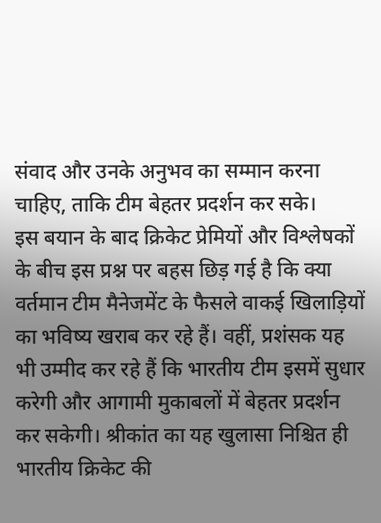संवाद और उनके अनुभव का सम्मान करना चाहिए, ताकि टीम बेहतर प्रदर्शन कर सके।
इस बयान के बाद क्रिकेट प्रेमियों और विश्लेषकों के बीच इस प्रश्न पर बहस छिड़ गई है कि क्या वर्तमान टीम मैनेजमेंट के फैसले वाकई खिलाड़ियों का भविष्य खराब कर रहे हैं। वहीं, प्रशंसक यह भी उम्मीद कर रहे हैं कि भारतीय टीम इसमें सुधार करेगी और आगामी मुकाबलों में बेहतर प्रदर्शन कर सकेगी। श्रीकांत का यह खुलासा निश्चित ही भारतीय क्रिकेट की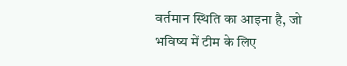वर्तमान स्थिति का आइना है, जो भविष्य में टीम के लिए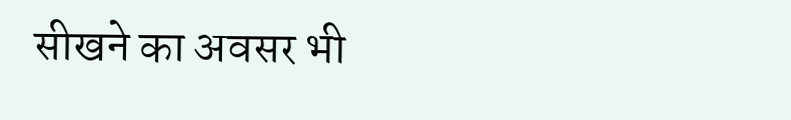सीखने का अवसर भी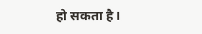हो सकता है।